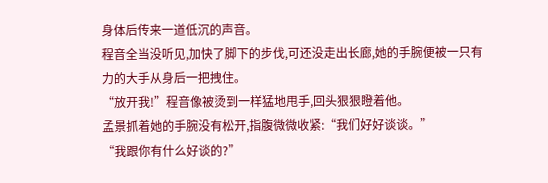身体后传来一道低沉的声音。
程音全当没听见,加快了脚下的步伐,可还没走出长廊,她的手腕便被一只有力的大手从身后一把拽住。
“放开我!”程音像被烫到一样猛地甩手,回头狠狠瞪着他。
孟景抓着她的手腕没有松开,指腹微微收紧:“我们好好谈谈。”
“我跟你有什么好谈的?”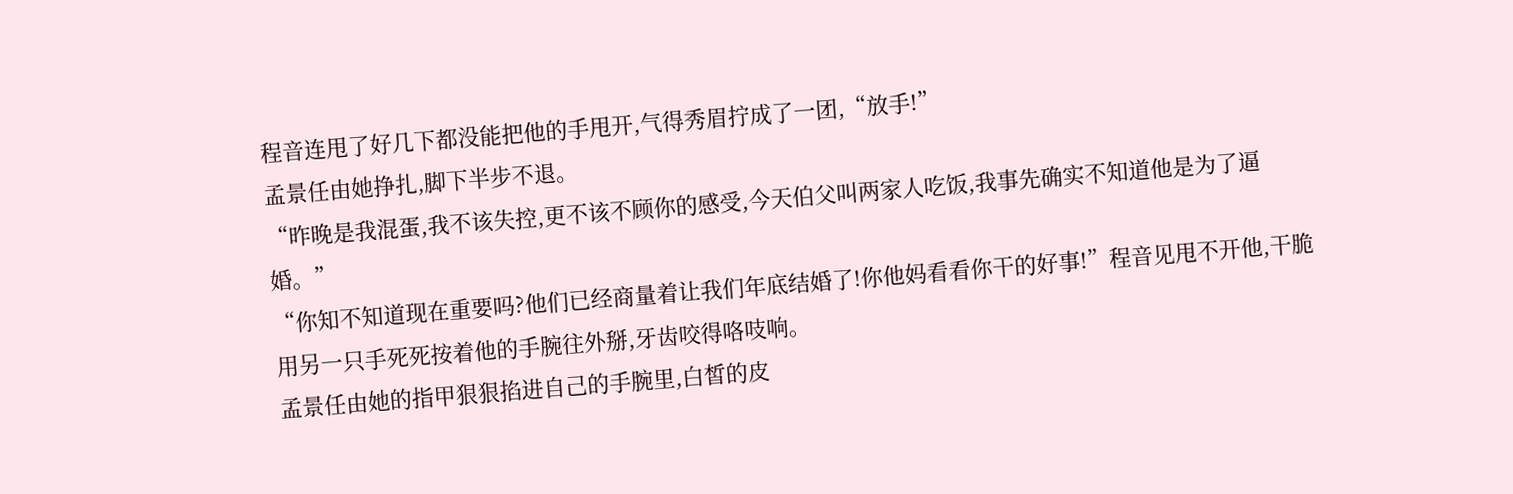程音连甩了好几下都没能把他的手甩开,气得秀眉拧成了一团,“放手!”
孟景任由她挣扎,脚下半步不退。
“昨晚是我混蛋,我不该失控,更不该不顾你的感受,今天伯父叫两家人吃饭,我事先确实不知道他是为了逼婚。”
“你知不知道现在重要吗?他们已经商量着让我们年底结婚了!你他妈看看你干的好事!”程音见甩不开他,干脆用另一只手死死按着他的手腕往外掰,牙齿咬得咯吱响。
孟景任由她的指甲狠狠掐进自己的手腕里,白皙的皮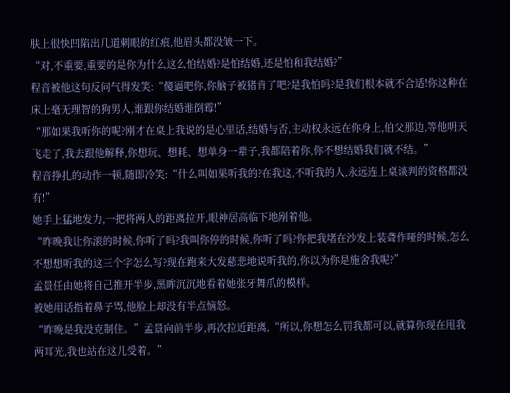肤上很快凹陷出几道刺眼的红痕,他眉头都没皱一下。
“对,不重要,重要的是你为什么这么怕结婚?是怕结婚,还是怕和我结婚?”
程音被他这句反问气得发笑:“傻逼吧你,你脑子被猪肯了吧?是我怕吗?是我们根本就不合适!你这种在床上毫无理智的狗男人,谁跟你结婚谁倒霉!”
“那如果我听你的呢?刚才在桌上我说的是心里话,结婚与否,主动权永远在你身上,伯父那边,等他明天飞走了,我去跟他解释,你想玩、想耗、想单身一辈子,我都陪着你,你不想结婚我们就不结。”
程音挣扎的动作一顿,随即冷笑:“什么叫如果听我的?在我这,不听我的人,永远连上桌谈判的资格都没有!”
她手上猛地发力,一把将两人的距离拉开,眼神居高临下地剐着他。
“昨晚我让你滚的时候,你听了吗?我叫你停的时候,你听了吗?你把我堵在沙发上装聋作哑的时候,怎么不想想听我的这三个字怎么写?现在跑来大发慈悲地说听我的,你以为你是施舍我呢?”
孟景任由她将自己推开半步,黑眸沉沉地看着她张牙舞爪的模样。
被她用话指着鼻子骂,他脸上却没有半点恼怒。
“昨晚是我没克制住。”孟景向前半步,再次拉近距离,“所以,你想怎么罚我都可以,就算你现在甩我两耳光,我也站在这儿受着。”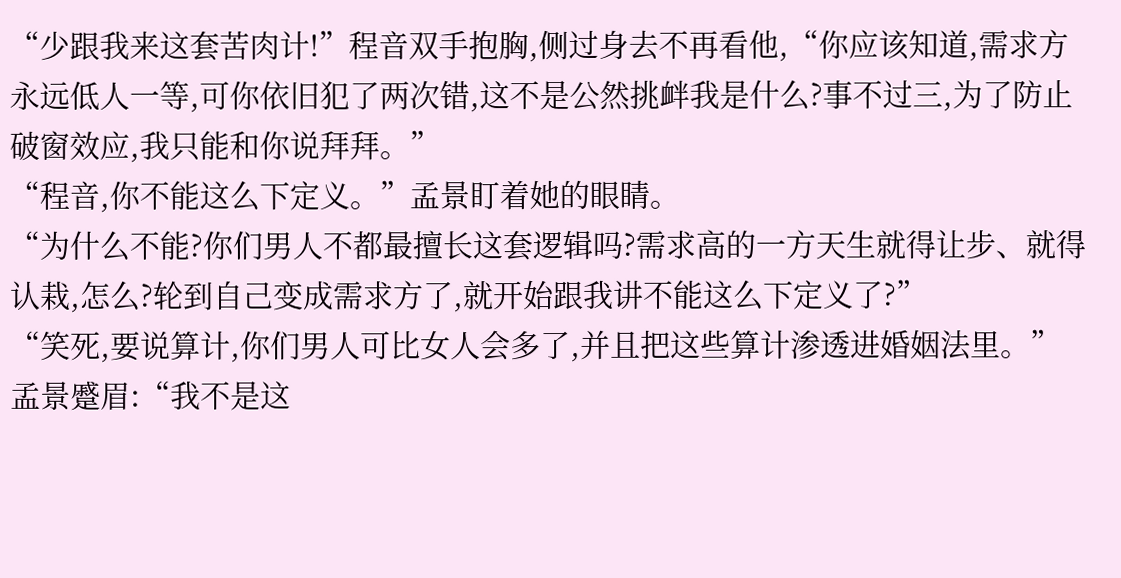“少跟我来这套苦肉计!”程音双手抱胸,侧过身去不再看他,“你应该知道,需求方永远低人一等,可你依旧犯了两次错,这不是公然挑衅我是什么?事不过三,为了防止破窗效应,我只能和你说拜拜。”
“程音,你不能这么下定义。”孟景盯着她的眼睛。
“为什么不能?你们男人不都最擅长这套逻辑吗?需求高的一方天生就得让步、就得认栽,怎么?轮到自己变成需求方了,就开始跟我讲不能这么下定义了?”
“笑死,要说算计,你们男人可比女人会多了,并且把这些算计渗透进婚姻法里。”
孟景蹙眉:“我不是这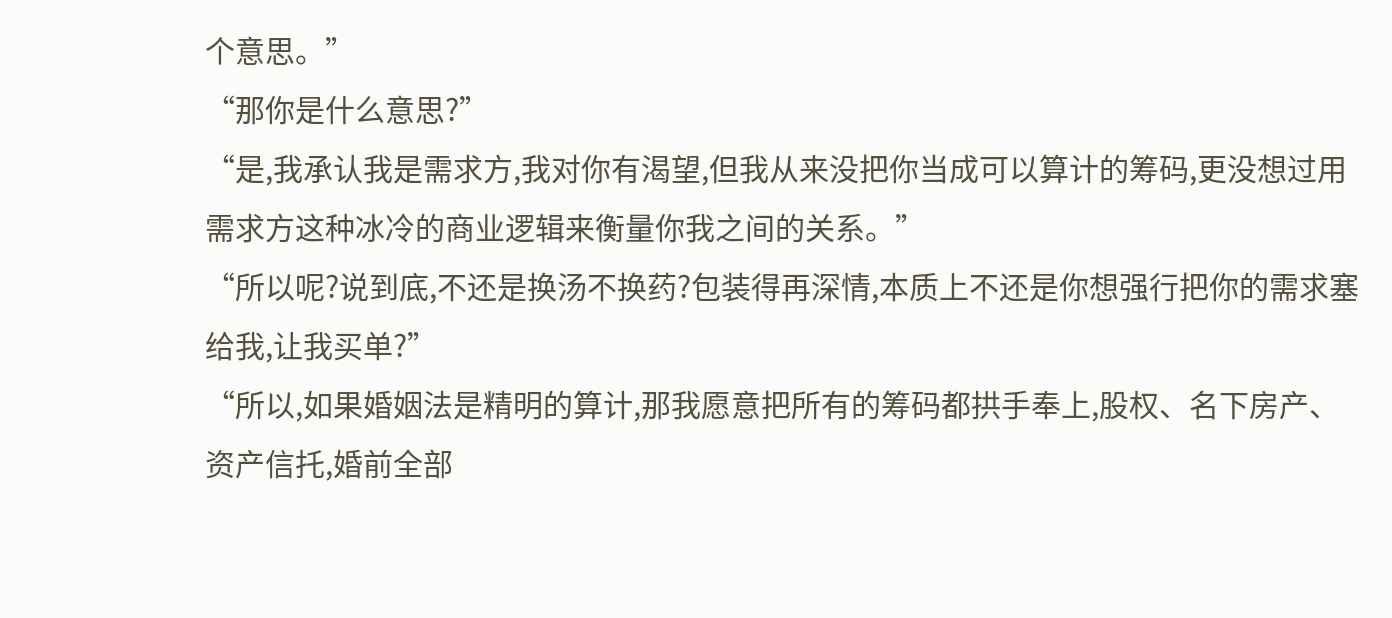个意思。”
“那你是什么意思?”
“是,我承认我是需求方,我对你有渴望,但我从来没把你当成可以算计的筹码,更没想过用需求方这种冰冷的商业逻辑来衡量你我之间的关系。”
“所以呢?说到底,不还是换汤不换药?包装得再深情,本质上不还是你想强行把你的需求塞给我,让我买单?”
“所以,如果婚姻法是精明的算计,那我愿意把所有的筹码都拱手奉上,股权、名下房产、资产信托,婚前全部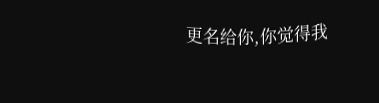更名给你,你觉得我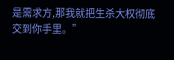是需求方,那我就把生杀大权彻底交到你手里。”